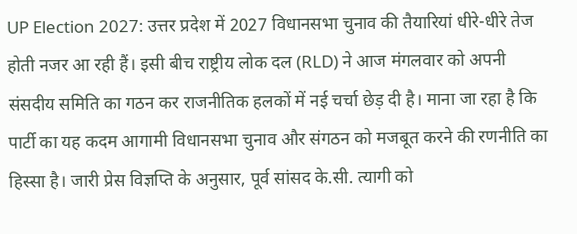UP Election 2027: उत्तर प्रदेश में 2027 विधानसभा चुनाव की तैयारियां धीरे-धीरे तेज होती नजर आ रही हैं। इसी बीच राष्ट्रीय लोक दल (RLD) ने आज मंगलवार को अपनी संसदीय समिति का गठन कर राजनीतिक हलकों में नई चर्चा छेड़ दी है। माना जा रहा है कि पार्टी का यह कदम आगामी विधानसभा चुनाव और संगठन को मजबूत करने की रणनीति का हिस्सा है। जारी प्रेस विज्ञप्ति के अनुसार, पूर्व सांसद के.सी. त्यागी को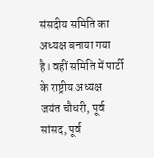संसदीय समिति का अध्यक्ष बनाया गया है। वहीं समिति में पार्टी के राष्ट्रीय अध्यक्ष जयंत चौधरी, पूर्व सांसद, पूर्व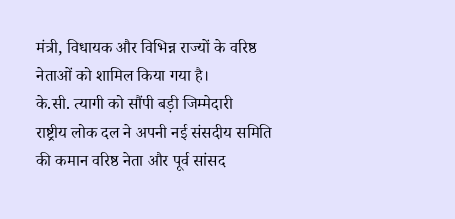मंत्री, विधायक और विभिन्न राज्यों के वरिष्ठ नेताओं को शामिल किया गया है।
के.सी. त्यागी को सौंपी बड़ी जिम्मेदारी
राष्ट्रीय लोक दल ने अपनी नई संसदीय समिति की कमान वरिष्ठ नेता और पूर्व सांसद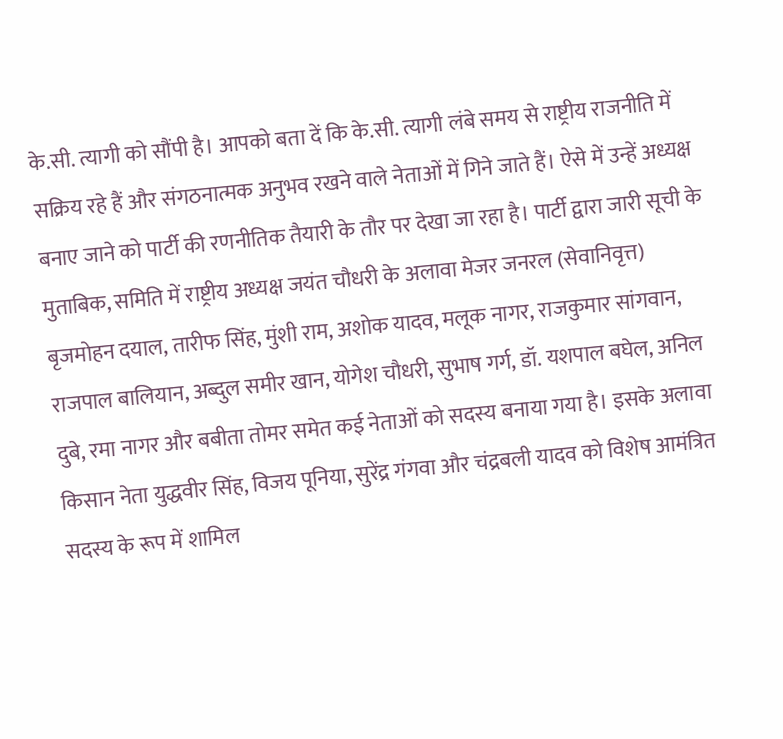के.सी. त्यागी को सौंपी है। आपको बता दें कि के.सी. त्यागी लंबे समय से राष्ट्रीय राजनीति में सक्रिय रहे हैं और संगठनात्मक अनुभव रखने वाले नेताओं में गिने जाते हैं। ऐसे में उन्हें अध्यक्ष बनाए जाने को पार्टी की रणनीतिक तैयारी के तौर पर देखा जा रहा है। पार्टी द्वारा जारी सूची के मुताबिक, समिति में राष्ट्रीय अध्यक्ष जयंत चौधरी के अलावा मेजर जनरल (सेवानिवृत्त) बृजमोहन दयाल, तारीफ सिंह, मुंशी राम, अशोक यादव, मलूक नागर, राजकुमार सांगवान, राजपाल बालियान, अब्दुल समीर खान, योगेश चौधरी, सुभाष गर्ग, डॉ. यशपाल बघेल, अनिल दुबे, रमा नागर और बबीता तोमर समेत कई नेताओं को सदस्य बनाया गया है। इसके अलावा किसान नेता युद्धवीर सिंह, विजय पूनिया, सुरेंद्र गंगवा और चंद्रबली यादव को विशेष आमंत्रित सदस्य के रूप में शामिल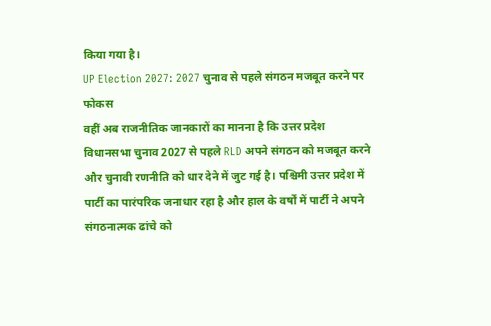किया गया है।
UP Election 2027: 2027 चुनाव से पहले संगठन मजबूत करने पर फोकस
वहीं अब राजनीतिक जानकारों का मानना है कि उत्तर प्रदेश विधानसभा चुनाव 2027 से पहले RLD अपने संगठन को मजबूत करने और चुनावी रणनीति को धार देने में जुट गई है। पश्चिमी उत्तर प्रदेश में पार्टी का पारंपरिक जनाधार रहा है और हाल के वर्षों में पार्टी ने अपने संगठनात्मक ढांचे को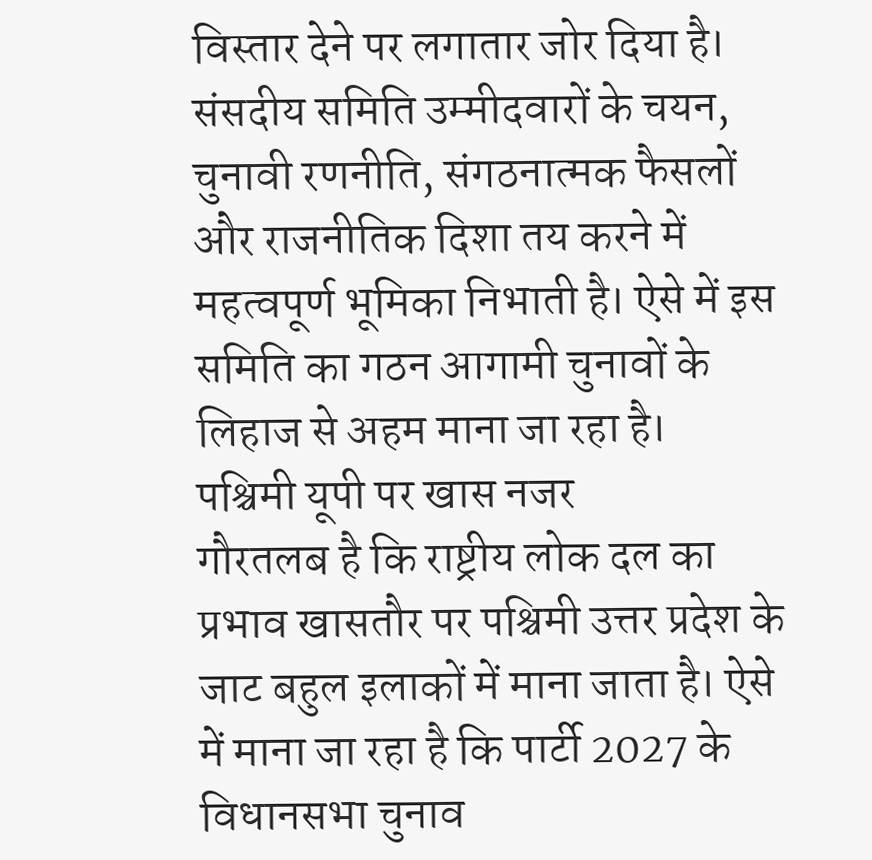विस्तार देने पर लगातार जोर दिया है। संसदीय समिति उम्मीदवारों के चयन, चुनावी रणनीति, संगठनात्मक फैसलों और राजनीतिक दिशा तय करने में महत्वपूर्ण भूमिका निभाती है। ऐसे में इस समिति का गठन आगामी चुनावों के लिहाज से अहम माना जा रहा है।
पश्चिमी यूपी पर खास नजर
गौरतलब है कि राष्ट्रीय लोक दल का प्रभाव खासतौर पर पश्चिमी उत्तर प्रदेश के जाट बहुल इलाकों में माना जाता है। ऐसे में माना जा रहा है कि पार्टी 2027 के विधानसभा चुनाव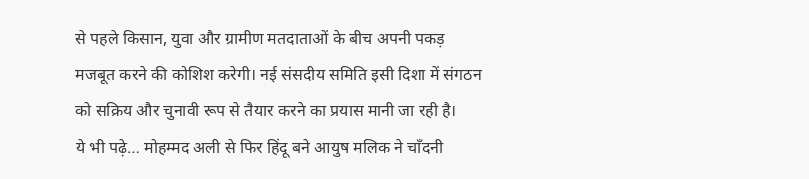से पहले किसान, युवा और ग्रामीण मतदाताओं के बीच अपनी पकड़ मजबूत करने की कोशिश करेगी। नई संसदीय समिति इसी दिशा में संगठन को सक्रिय और चुनावी रूप से तैयार करने का प्रयास मानी जा रही है।
ये भी पढ़े… मोहम्मद अली से फिर हिंदू बने आयुष मलिक ने चाँदनी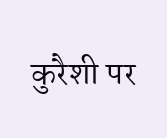कुरैशी पर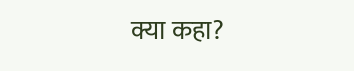क्या कहा?